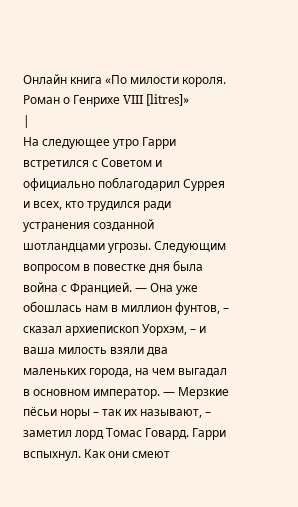Онлайн книга «По милости короля. Роман о Генрихе VIII [litres]»
|
На следующее утро Гарри встретился с Советом и официально поблагодарил Суррея и всех, кто трудился ради устранения созданной шотландцами угрозы. Следующим вопросом в повестке дня была война с Францией. — Она уже обошлась нам в миллион фунтов, – сказал архиепископ Уорхэм, – и ваша милость взяли два маленьких города, на чем выгадал в основном император. — Мерзкие пёсьи норы – так их называют, – заметил лорд Томас Говард. Гарри вспыхнул. Как они смеют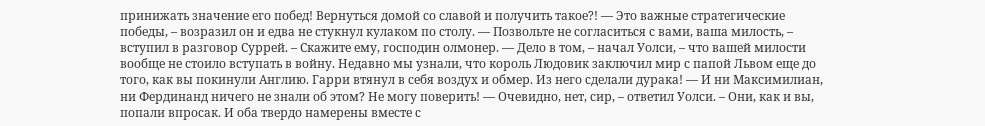принижать значение его побед! Вернуться домой со славой и получить такое?! — Это важные стратегические победы, – возразил он и едва не стукнул кулаком по столу. — Позвольте не согласиться с вами, ваша милость, – вступил в разговор Суррей. – Скажите ему, господин олмонер. — Дело в том, – начал Уолси, – что вашей милости вообще не стоило вступать в войну. Недавно мы узнали, что король Людовик заключил мир с папой Львом еще до того, как вы покинули Англию. Гарри втянул в себя воздух и обмер. Из него сделали дурака! — И ни Максимилиан, ни Фердинанд ничего не знали об этом? Не могу поверить! — Очевидно, нет, сир, – ответил Уолси. – Они, как и вы, попали впросак. И оба твердо намерены вместе с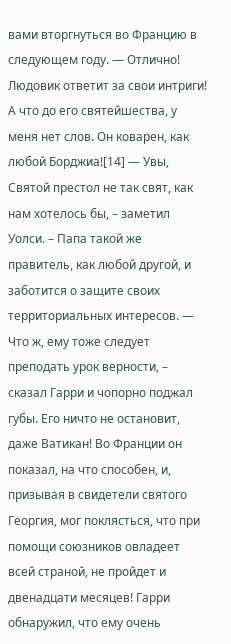вами вторгнуться во Францию в следующем году. — Отлично! Людовик ответит за свои интриги! А что до его святейшества, у меня нет слов. Он коварен, как любой Борджиа![14] — Увы, Святой престол не так свят, как нам хотелось бы, – заметил Уолси. – Папа такой же правитель, как любой другой, и заботится о защите своих территориальных интересов. — Что ж, ему тоже следует преподать урок верности, – сказал Гарри и чопорно поджал губы. Его ничто не остановит, даже Ватикан! Во Франции он показал, на что способен, и, призывая в свидетели святого Георгия, мог поклясться, что при помощи союзников овладеет всей страной, не пройдет и двенадцати месяцев! Гарри обнаружил, что ему очень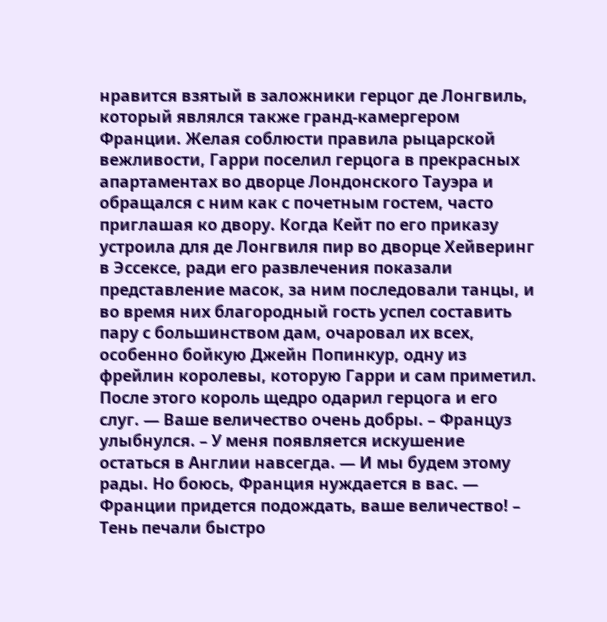нравится взятый в заложники герцог де Лонгвиль, который являлся также гранд-камергером Франции. Желая соблюсти правила рыцарской вежливости, Гарри поселил герцога в прекрасных апартаментах во дворце Лондонского Тауэра и обращался с ним как с почетным гостем, часто приглашая ко двору. Когда Кейт по его приказу устроила для де Лонгвиля пир во дворце Хейверинг в Эссексе, ради его развлечения показали представление масок, за ним последовали танцы, и во время них благородный гость успел составить пару с большинством дам, очаровал их всех, особенно бойкую Джейн Попинкур, одну из фрейлин королевы, которую Гарри и сам приметил. После этого король щедро одарил герцога и его слуг. — Ваше величество очень добры. – Француз улыбнулся. – У меня появляется искушение остаться в Англии навсегда. — И мы будем этому рады. Но боюсь, Франция нуждается в вас. — Франции придется подождать, ваше величество! – Тень печали быстро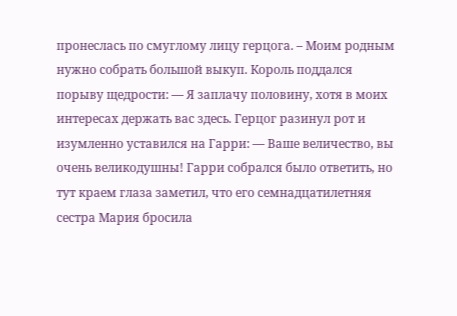пронеслась по смуглому лицу герцога. – Моим родным нужно собрать большой выкуп. Король поддался порыву щедрости: — Я заплачу половину, хотя в моих интересах держать вас здесь. Герцог разинул рот и изумленно уставился на Гарри: — Ваше величество, вы очень великодушны! Гарри собрался было ответить, но тут краем глаза заметил, что его семнадцатилетняя сестра Мария бросила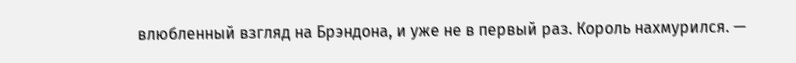влюбленный взгляд на Брэндона, и уже не в первый раз. Король нахмурился. —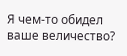Я чем-то обидел ваше величество?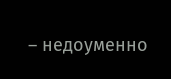– недоуменно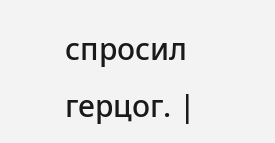спросил герцог. |